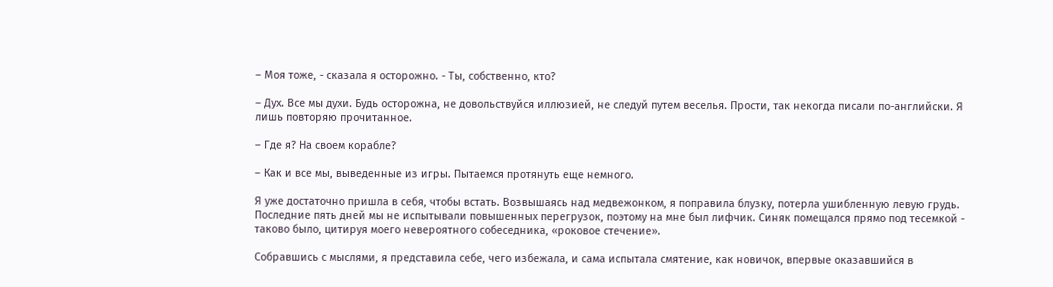– Моя тоже, - сказала я осторожно. - Ты, собственно, кто?

– Дух. Все мы духи. Будь осторожна, не довольствуйся иллюзией, не следуй путем веселья. Прости, так некогда писали по-английски. Я лишь повторяю прочитанное.

– Где я? На своем корабле?

– Как и все мы, выведенные из игры. Пытаемся протянуть еще немного.

Я уже достаточно пришла в себя, чтобы встать. Возвышаясь над медвежонком, я поправила блузку, потерла ушибленную левую грудь. Последние пять дней мы не испытывали повышенных перегрузок, поэтому на мне был лифчик. Синяк помещался прямо под тесемкой - таково было, цитируя моего невероятного собеседника, «роковое стечение».

Собравшись с мыслями, я представила себе, чего избежала, и сама испытала смятение, как новичок, впервые оказавшийся в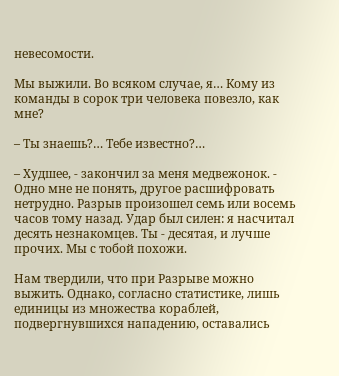невесомости.

Мы выжили. Во всяком случае, я… Кому из команды в сорок три человека повезло, как мне?

– Ты знаешь?… Тебе известно?…

– Худшее, - закончил за меня медвежонок. - Одно мне не понять, другое расшифровать нетрудно. Разрыв произошел семь или восемь часов тому назад. Удар был силен: я насчитал десять незнакомцев. Ты - десятая, и лучше прочих. Мы с тобой похожи.

Нам твердили, что при Разрыве можно выжить. Однако, согласно статистике, лишь единицы из множества кораблей, подвергнувшихся нападению, оставались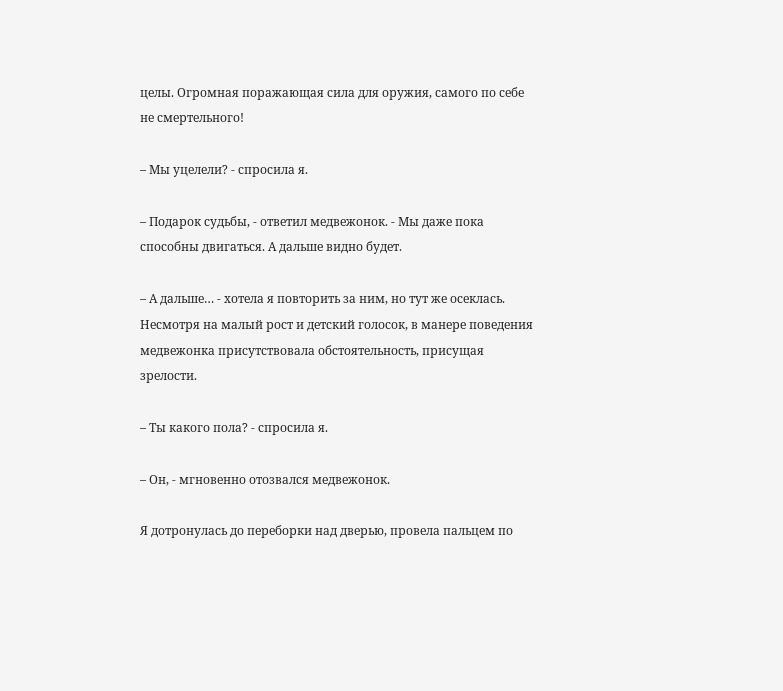целы. Огромная поражающая сила для оружия, самого по себе не смертельного!

– Мы уцелели? - спросила я.

– Подарок судьбы, - ответил медвежонок. - Мы даже пока способны двигаться. А дальше видно будет.

– А дальше… - хотела я повторить за ним, но тут же осеклась. Несмотря на малый рост и детский голосок, в манере поведения медвежонка присутствовала обстоятельность, присущая зрелости.

– Ты какого пола? - спросила я.

– Он, - мгновенно отозвался медвежонок.

Я дотронулась до переборки над дверью, провела пальцем по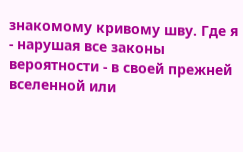знакомому кривому шву. Где я - нарушая все законы вероятности - в своей прежней вселенной или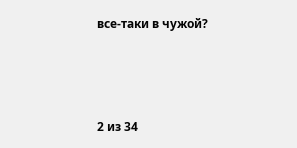все-таки в чужой?



2 из 34